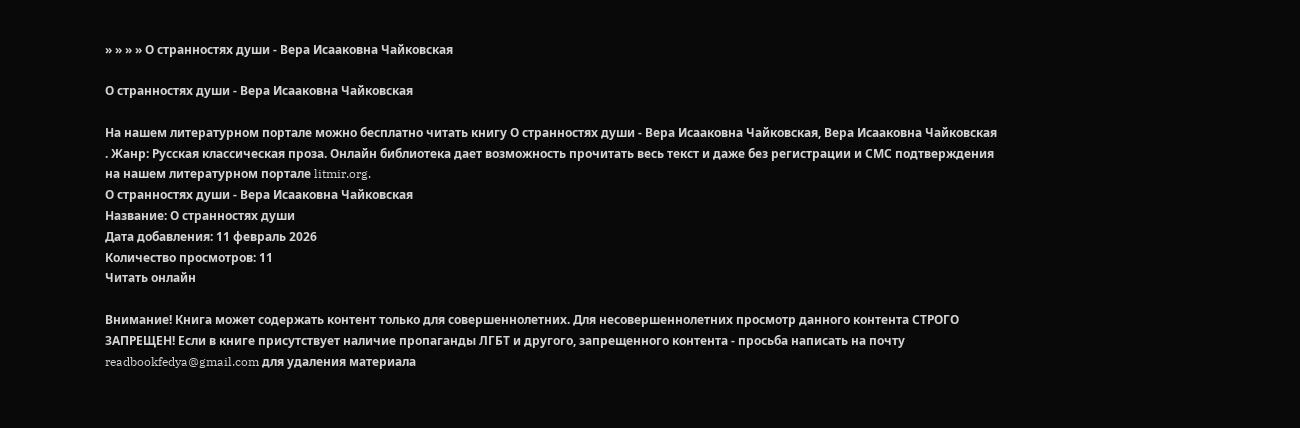» » » » О странностях души - Вера Исааковна Чайковская

О странностях души - Вера Исааковна Чайковская

На нашем литературном портале можно бесплатно читать книгу О странностях души - Вера Исааковна Чайковская, Вера Исааковна Чайковская . Жанр: Русская классическая проза. Онлайн библиотека дает возможность прочитать весь текст и даже без регистрации и СМС подтверждения на нашем литературном портале litmir.org.
О странностях души - Вера Исааковна Чайковская
Название: О странностях души
Дата добавления: 11 февраль 2026
Количество просмотров: 11
Читать онлайн

Внимание! Книга может содержать контент только для совершеннолетних. Для несовершеннолетних просмотр данного контента СТРОГО ЗАПРЕЩЕН! Если в книге присутствует наличие пропаганды ЛГБТ и другого, запрещенного контента - просьба написать на почту readbookfedya@gmail.com для удаления материала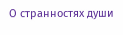О странностях души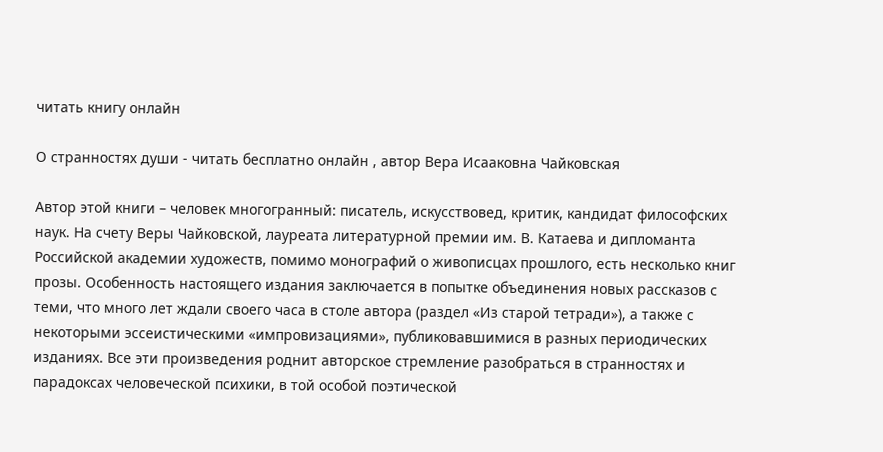читать книгу онлайн

О странностях души - читать бесплатно онлайн , автор Вера Исааковна Чайковская

Автор этой книги – человек многогранный: писатель, искусствовед, критик, кандидат философских наук. На счету Веры Чайковской, лауреата литературной премии им. В. Катаева и дипломанта Российской академии художеств, помимо монографий о живописцах прошлого, есть несколько книг прозы. Особенность настоящего издания заключается в попытке объединения новых рассказов с теми, что много лет ждали своего часа в столе автора (раздел «Из старой тетради»), а также с некоторыми эссеистическими «импровизациями», публиковавшимися в разных периодических изданиях. Все эти произведения роднит авторское стремление разобраться в странностях и парадоксах человеческой психики, в той особой поэтической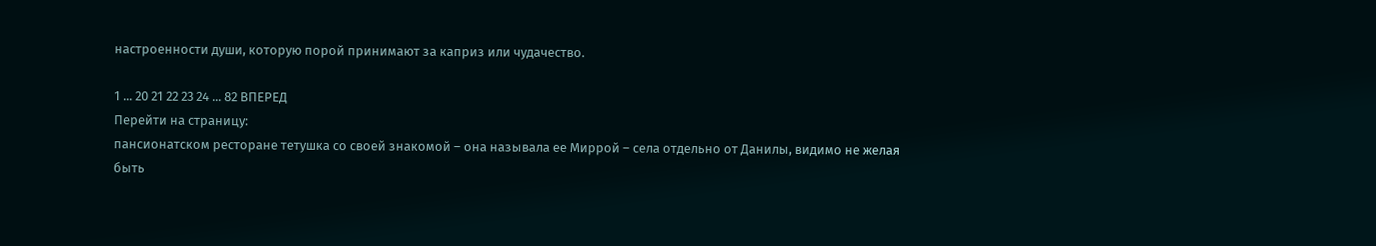настроенности души, которую порой принимают за каприз или чудачество.

1 ... 20 21 22 23 24 ... 82 ВПЕРЕД
Перейти на страницу:
пансионатском ресторане тетушка со своей знакомой – она называла ее Миррой – села отдельно от Данилы, видимо не желая быть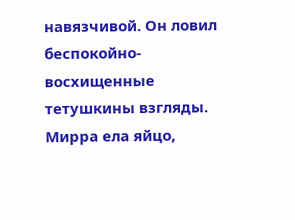навязчивой. Он ловил беспокойно-восхищенные тетушкины взгляды. Мирра ела яйцо,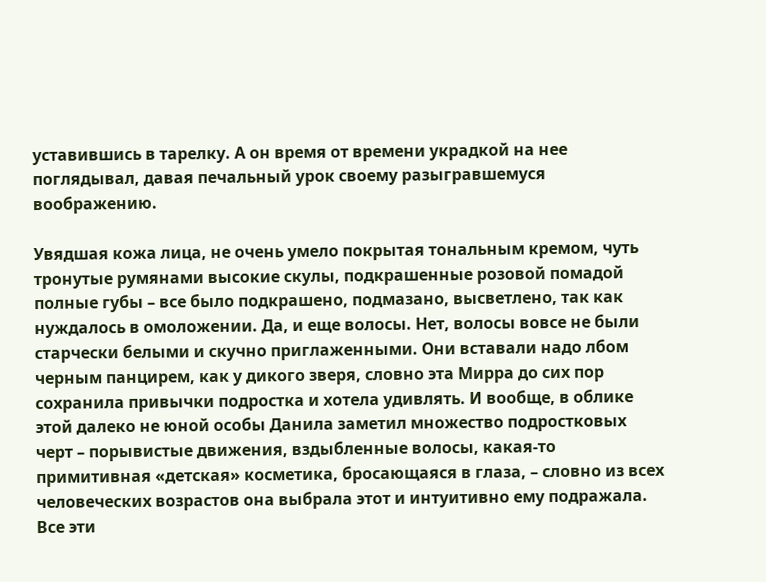уставившись в тарелку. А он время от времени украдкой на нее поглядывал, давая печальный урок своему разыгравшемуся воображению.

Увядшая кожа лица, не очень умело покрытая тональным кремом, чуть тронутые румянами высокие скулы, подкрашенные розовой помадой полные губы – все было подкрашено, подмазано, высветлено, так как нуждалось в омоложении. Да, и еще волосы. Нет, волосы вовсе не были старчески белыми и скучно приглаженными. Они вставали надо лбом черным панцирем, как у дикого зверя, словно эта Мирра до сих пор сохранила привычки подростка и хотела удивлять. И вообще, в облике этой далеко не юной особы Данила заметил множество подростковых черт – порывистые движения, вздыбленные волосы, какая-то примитивная «детская» косметика, бросающаяся в глаза, – словно из всех человеческих возрастов она выбрала этот и интуитивно ему подражала. Все эти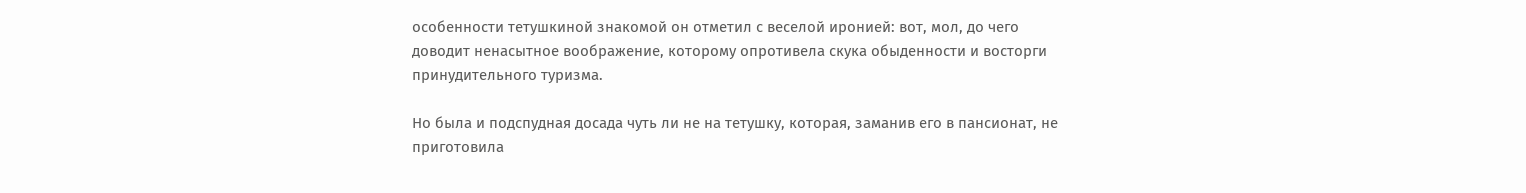особенности тетушкиной знакомой он отметил с веселой иронией: вот, мол, до чего доводит ненасытное воображение, которому опротивела скука обыденности и восторги принудительного туризма.

Но была и подспудная досада чуть ли не на тетушку, которая, заманив его в пансионат, не приготовила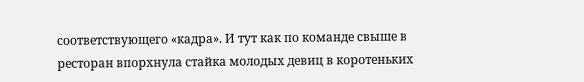соответствующего «кадра». И тут как по команде свыше в ресторан впорхнула стайка молодых девиц в коротеньких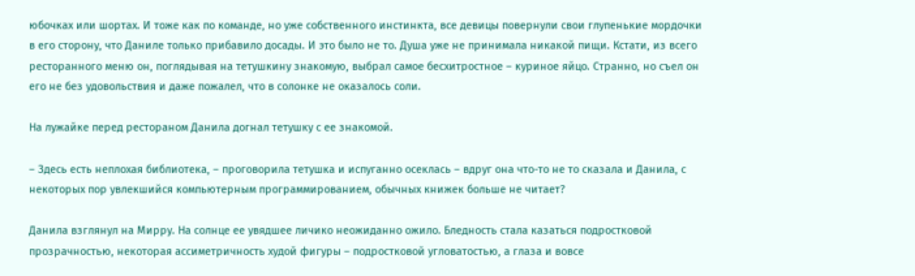юбочках или шортах. И тоже как по команде, но уже собственного инстинкта, все девицы повернули свои глупенькие мордочки в его сторону, что Даниле только прибавило досады. И это было не то. Душа уже не принимала никакой пищи. Кстати, из всего ресторанного меню он, поглядывая на тетушкину знакомую, выбрал самое бесхитростное – куриное яйцо. Странно, но съел он его не без удовольствия и даже пожалел, что в солонке не оказалось соли.

На лужайке перед рестораном Данила догнал тетушку с ее знакомой.

– Здесь есть неплохая библиотека, – проговорила тетушка и испуганно осеклась – вдруг она что-то не то сказала и Данила, с некоторых пор увлекшийся компьютерным программированием, обычных книжек больше не читает?

Данила взглянул на Мирру. На солнце ее увядшее личико неожиданно ожило. Бледность стала казаться подростковой прозрачностью, некоторая ассиметричность худой фигуры – подростковой угловатостью, а глаза и вовсе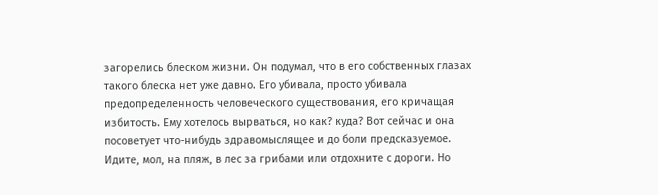загорелись блеском жизни. Он подумал, что в его собственных глазах такого блеска нет уже давно. Его убивала, просто убивала предопределенность человеческого существования, его кричащая избитость. Ему хотелось вырваться, но как? куда? Вот сейчас и она посоветует что-нибудь здравомыслящее и до боли предсказуемое. Идите, мол, на пляж, в лес за грибами или отдохните с дороги. Но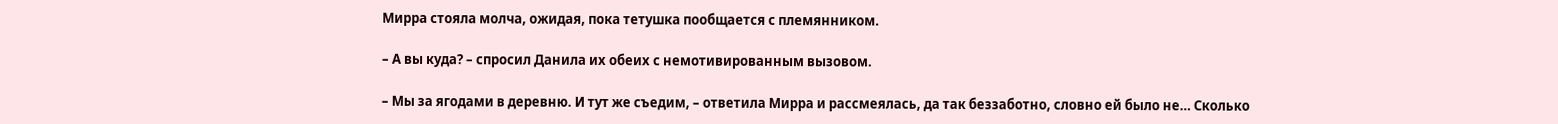Мирра стояла молча, ожидая, пока тетушка пообщается с племянником.

– А вы куда? – спросил Данила их обеих с немотивированным вызовом.

– Мы за ягодами в деревню. И тут же съедим, – ответила Мирра и рассмеялась, да так беззаботно, словно ей было не… Сколько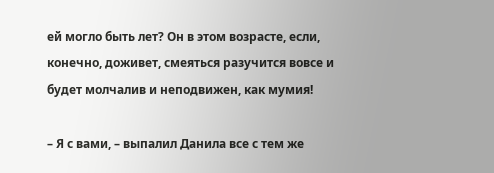ей могло быть лет? Он в этом возрасте, если, конечно, доживет, смеяться разучится вовсе и будет молчалив и неподвижен, как мумия!

– Я с вами, – выпалил Данила все с тем же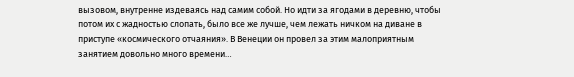вызовом, внутренне издеваясь над самим собой. Но идти за ягодами в деревню, чтобы потом их с жадностью слопать, было все же лучше, чем лежать ничком на диване в приступе «космического отчаяния». В Венеции он провел за этим малоприятным занятием довольно много времени…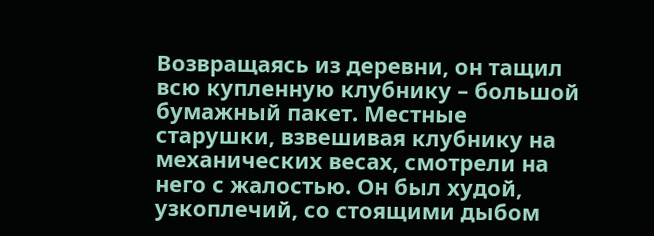Возвращаясь из деревни, он тащил всю купленную клубнику – большой бумажный пакет. Местные старушки, взвешивая клубнику на механических весах, смотрели на него с жалостью. Он был худой, узкоплечий, со стоящими дыбом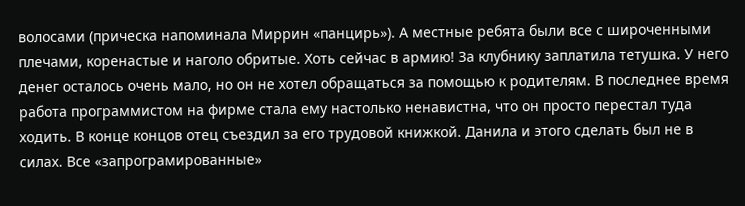волосами (прическа напоминала Миррин «панцирь»). А местные ребята были все с широченными плечами, коренастые и наголо обритые. Хоть сейчас в армию! За клубнику заплатила тетушка. У него денег осталось очень мало, но он не хотел обращаться за помощью к родителям. В последнее время работа программистом на фирме стала ему настолько ненавистна, что он просто перестал туда ходить. В конце концов отец съездил за его трудовой книжкой. Данила и этого сделать был не в силах. Все «запрограмированные»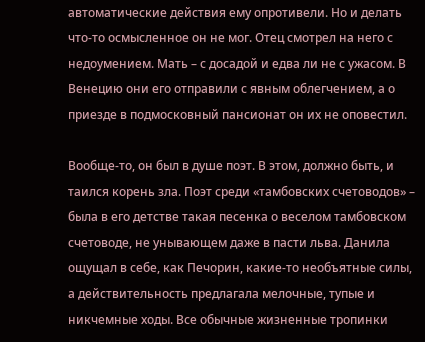автоматические действия ему опротивели. Но и делать что-то осмысленное он не мог. Отец смотрел на него с недоумением. Мать – с досадой и едва ли не с ужасом. В Венецию они его отправили с явным облегчением, а о приезде в подмосковный пансионат он их не оповестил.

Вообще-то, он был в душе поэт. В этом, должно быть, и таился корень зла. Поэт среди «тамбовских счетоводов» – была в его детстве такая песенка о веселом тамбовском счетоводе, не унывающем даже в пасти льва. Данила ощущал в себе, как Печорин, какие-то необъятные силы, а действительность предлагала мелочные, тупые и никчемные ходы. Все обычные жизненные тропинки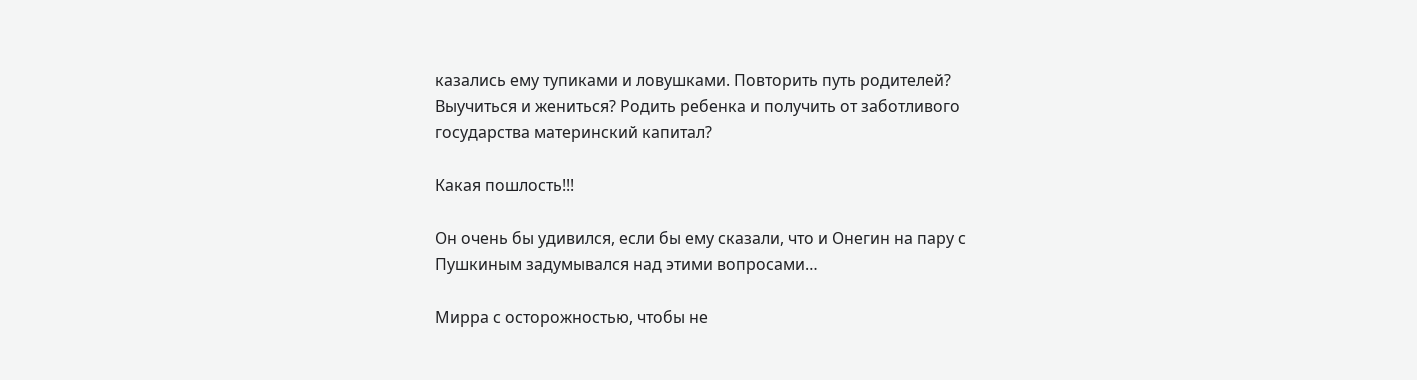казались ему тупиками и ловушками. Повторить путь родителей? Выучиться и жениться? Родить ребенка и получить от заботливого государства материнский капитал?

Какая пошлость!!!

Он очень бы удивился, если бы ему сказали, что и Онегин на пару с Пушкиным задумывался над этими вопросами…

Мирра с осторожностью, чтобы не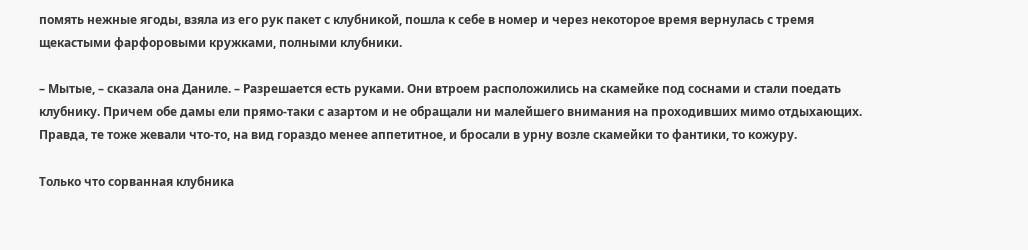помять нежные ягоды, взяла из его рук пакет с клубникой, пошла к себе в номер и через некоторое время вернулась с тремя щекастыми фарфоровыми кружками, полными клубники.

– Мытые, – сказала она Даниле. – Разрешается есть руками. Они втроем расположились на скамейке под соснами и стали поедать клубнику. Причем обе дамы ели прямо-таки с азартом и не обращали ни малейшего внимания на проходивших мимо отдыхающих. Правда, те тоже жевали что-то, на вид гораздо менее аппетитное, и бросали в урну возле скамейки то фантики, то кожуру.

Только что сорванная клубника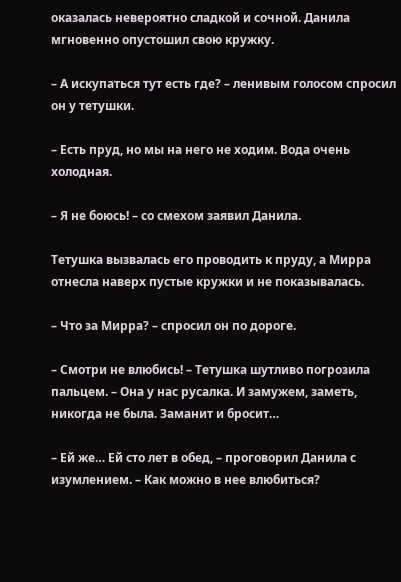оказалась невероятно сладкой и сочной. Данила мгновенно опустошил свою кружку.

– А искупаться тут есть где? – ленивым голосом спросил он у тетушки.

– Есть пруд, но мы на него не ходим. Вода очень холодная.

– Я не боюсь! – со смехом заявил Данила.

Тетушка вызвалась его проводить к пруду, а Мирра отнесла наверх пустые кружки и не показывалась.

– Что за Мирра? – спросил он по дороге.

– Смотри не влюбись! – Тетушка шутливо погрозила пальцем. – Она у нас русалка. И замужем, заметь, никогда не была. Заманит и бросит…

– Ей же… Ей сто лет в обед, – проговорил Данила с изумлением. – Как можно в нее влюбиться?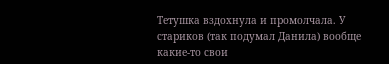Тетушка вздохнула и промолчала. У стариков (так подумал Данила) вообще какие-то свои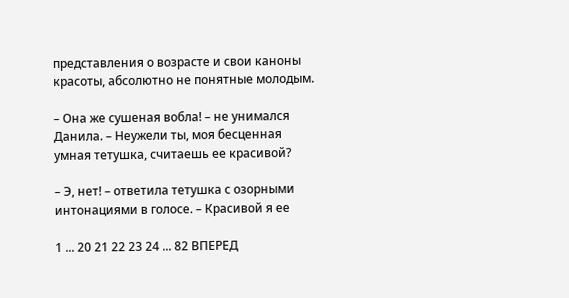представления о возрасте и свои каноны красоты, абсолютно не понятные молодым.

– Она же сушеная вобла! – не унимался Данила. – Неужели ты, моя бесценная умная тетушка, считаешь ее красивой?

– Э, нет! – ответила тетушка с озорными интонациями в голосе. – Красивой я ее

1 ... 20 21 22 23 24 ... 82 ВПЕРЕД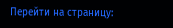Перейти на страницу: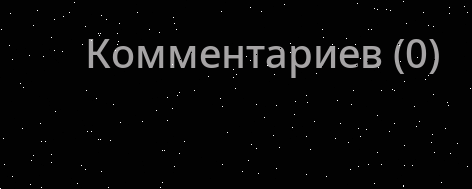Комментариев (0)